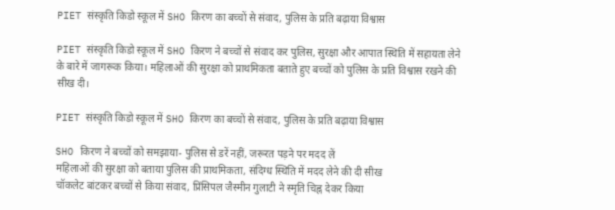PIET संस्कृति किडो स्कूल में SHO किरण का बच्चों से संवाद, पुलिस के प्रति बढ़ाया विश्वास

PIET संस्कृति किडो स्कूल में SHO किरण ने बच्चों से संवाद कर पुलिस, सुरक्षा और आपात स्थिति में सहायता लेने के बारे में जागरूक किया। महिलाओं की सुरक्षा को प्राथमिकता बताते हुए बच्चों को पुलिस के प्रति विश्वास रखने की सीख दी।

PIET संस्कृति किडो स्कूल में SHO किरण का बच्चों से संवाद, पुलिस के प्रति बढ़ाया विश्वास

SHO किरण ने बच्चों को समझाया- पुलिस से डरें नहीं, जरूरत पड़ने पर मदद लें
महिलाओं की सुरक्षा को बताया पुलिस की प्राथमिकता, संदिग्ध स्थिति में मदद लेने की दी सीख
चॉकलेट बांटकर बच्चों से किया संवाद, प्रिंसिपल जैस्मीन गुलाटी ने स्मृति चिह्न देकर किया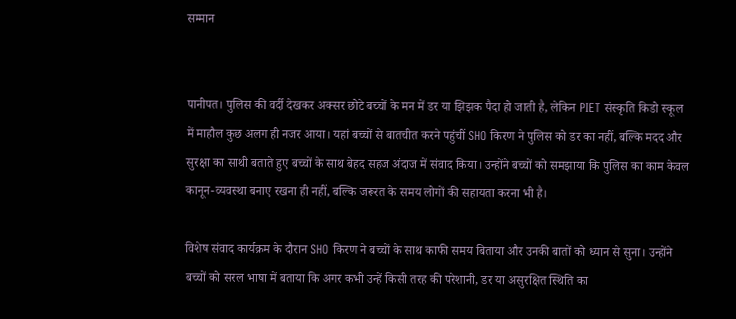सम्मान


पानीपत। पुलिस की वर्दी देखकर अक्सर छोटे बच्चों के मन में डर या झिझक पैदा हो जाती है, लेकिन PIET संस्कृति किडो स्कूल में माहौल कुछ अलग ही नजर आया। यहां बच्चों से बातचीत करने पहुंचीं SHO किरण ने पुलिस को डर का नहीं, बल्कि मदद और सुरक्षा का साथी बताते हुए बच्चों के साथ बेहद सहज अंदाज में संवाद किया। उन्होंने बच्चों को समझाया कि पुलिस का काम केवल कानून-व्यवस्था बनाए रखना ही नहीं, बल्कि जरूरत के समय लोगों की सहायता करना भी है।

विशेष संवाद कार्यक्रम के दौरान SHO किरण ने बच्चों के साथ काफी समय बिताया और उनकी बातों को ध्यान से सुना। उन्होंने बच्चों को सरल भाषा में बताया कि अगर कभी उन्हें किसी तरह की परेशानी, डर या असुरक्षित स्थिति का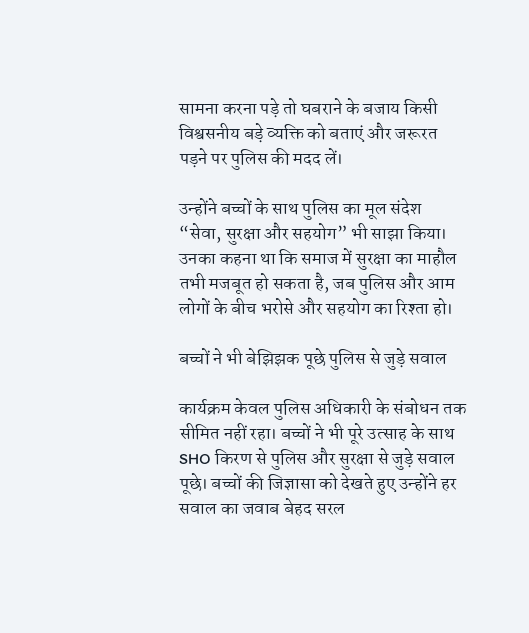सामना करना पड़े तो घबराने के बजाय किसी विश्वसनीय बड़े व्यक्ति को बताएं और जरूरत पड़ने पर पुलिस की मदद लें।

उन्होंने बच्चों के साथ पुलिस का मूल संदेश “सेवा, सुरक्षा और सहयोग” भी साझा किया। उनका कहना था कि समाज में सुरक्षा का माहौल तभी मजबूत हो सकता है, जब पुलिस और आम लोगों के बीच भरोसे और सहयोग का रिश्ता हो।

बच्चों ने भी बेझिझक पूछे पुलिस से जुड़े सवाल

कार्यक्रम केवल पुलिस अधिकारी के संबोधन तक सीमित नहीं रहा। बच्चों ने भी पूरे उत्साह के साथ SHO किरण से पुलिस और सुरक्षा से जुड़े सवाल पूछे। बच्चों की जिज्ञासा को देखते हुए उन्होंने हर सवाल का जवाब बेहद सरल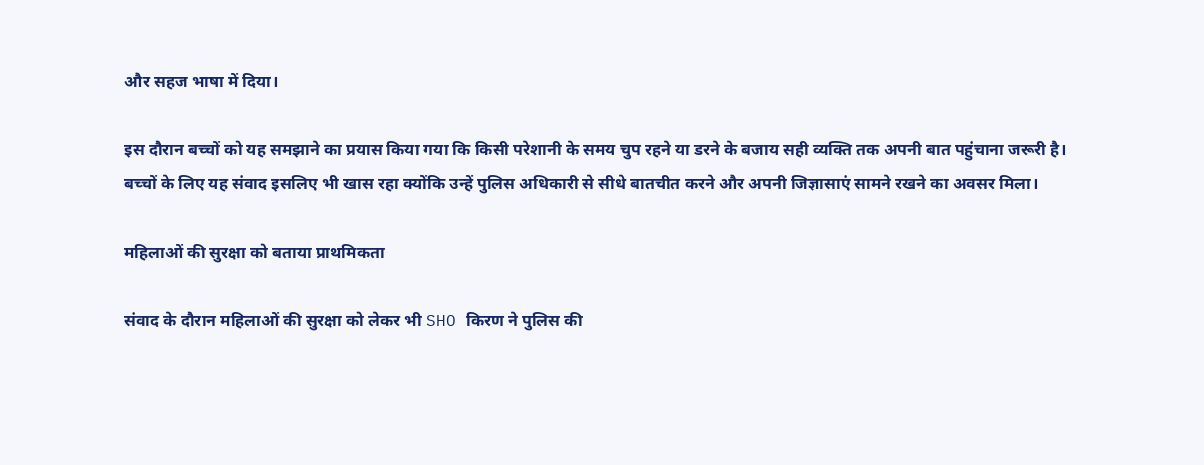और सहज भाषा में दिया।

इस दौरान बच्चों को यह समझाने का प्रयास किया गया कि किसी परेशानी के समय चुप रहने या डरने के बजाय सही व्यक्ति तक अपनी बात पहुंचाना जरूरी है। बच्चों के लिए यह संवाद इसलिए भी खास रहा क्योंकि उन्हें पुलिस अधिकारी से सीधे बातचीत करने और अपनी जिज्ञासाएं सामने रखने का अवसर मिला।

महिलाओं की सुरक्षा को बताया प्राथमिकता

संवाद के दौरान महिलाओं की सुरक्षा को लेकर भी SHO किरण ने पुलिस की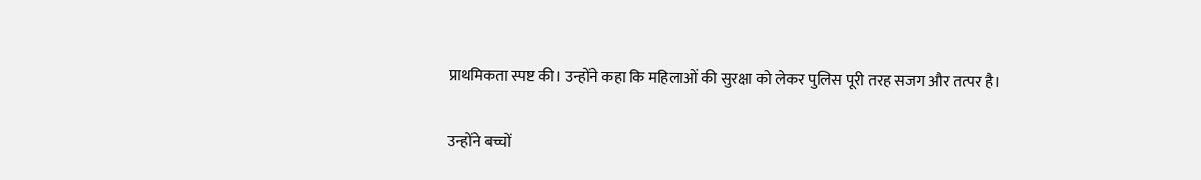प्राथमिकता स्पष्ट की। उन्होंने कहा कि महिलाओं की सुरक्षा को लेकर पुलिस पूरी तरह सजग और तत्पर है।

उन्होंने बच्चों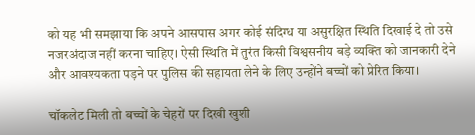को यह भी समझाया कि अपने आसपास अगर कोई संदिग्ध या असुरक्षित स्थिति दिखाई दे तो उसे नजरअंदाज नहीं करना चाहिए। ऐसी स्थिति में तुरंत किसी विश्वसनीय बड़े व्यक्ति को जानकारी देने और आवश्यकता पड़ने पर पुलिस की सहायता लेने के लिए उन्होंने बच्चों को प्रेरित किया।

चॉकलेट मिली तो बच्चों के चेहरों पर दिखी खुशी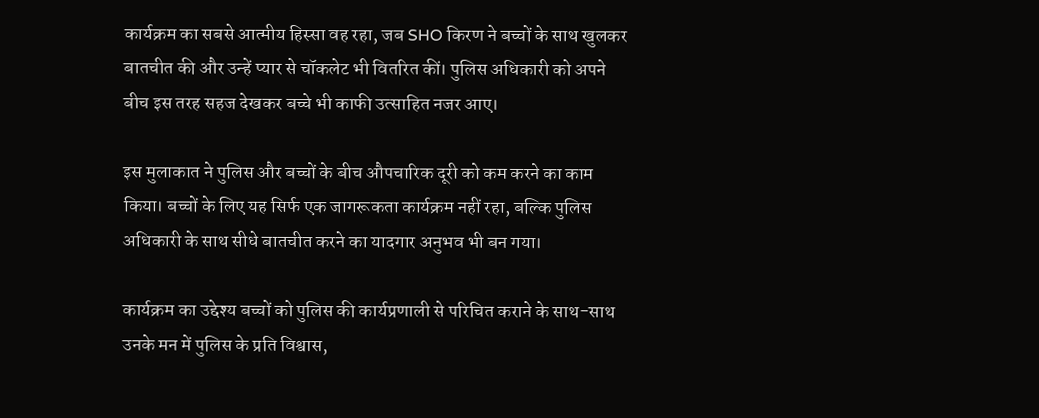कार्यक्रम का सबसे आत्मीय हिस्सा वह रहा, जब SHO किरण ने बच्चों के साथ खुलकर बातचीत की और उन्हें प्यार से चॉकलेट भी वितरित कीं। पुलिस अधिकारी को अपने बीच इस तरह सहज देखकर बच्चे भी काफी उत्साहित नजर आए।

इस मुलाकात ने पुलिस और बच्चों के बीच औपचारिक दूरी को कम करने का काम किया। बच्चों के लिए यह सिर्फ एक जागरूकता कार्यक्रम नहीं रहा, बल्कि पुलिस अधिकारी के साथ सीधे बातचीत करने का यादगार अनुभव भी बन गया।

कार्यक्रम का उद्देश्य बच्चों को पुलिस की कार्यप्रणाली से परिचित कराने के साथ-साथ उनके मन में पुलिस के प्रति विश्वास,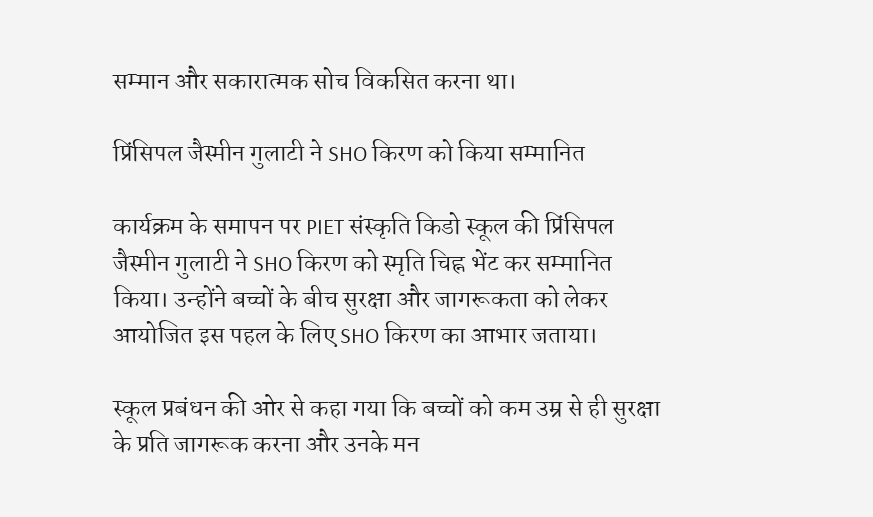सम्मान और सकारात्मक सोच विकसित करना था।

प्रिंसिपल जैस्मीन गुलाटी ने SHO किरण को किया सम्मानित

कार्यक्रम के समापन पर PIET संस्कृति किडो स्कूल की प्रिंसिपल जैस्मीन गुलाटी ने SHO किरण को स्मृति चिह्न भेंट कर सम्मानित किया। उन्होंने बच्चों के बीच सुरक्षा और जागरूकता को लेकर आयोजित इस पहल के लिए SHO किरण का आभार जताया।

स्कूल प्रबंधन की ओर से कहा गया कि बच्चों को कम उम्र से ही सुरक्षा के प्रति जागरूक करना और उनके मन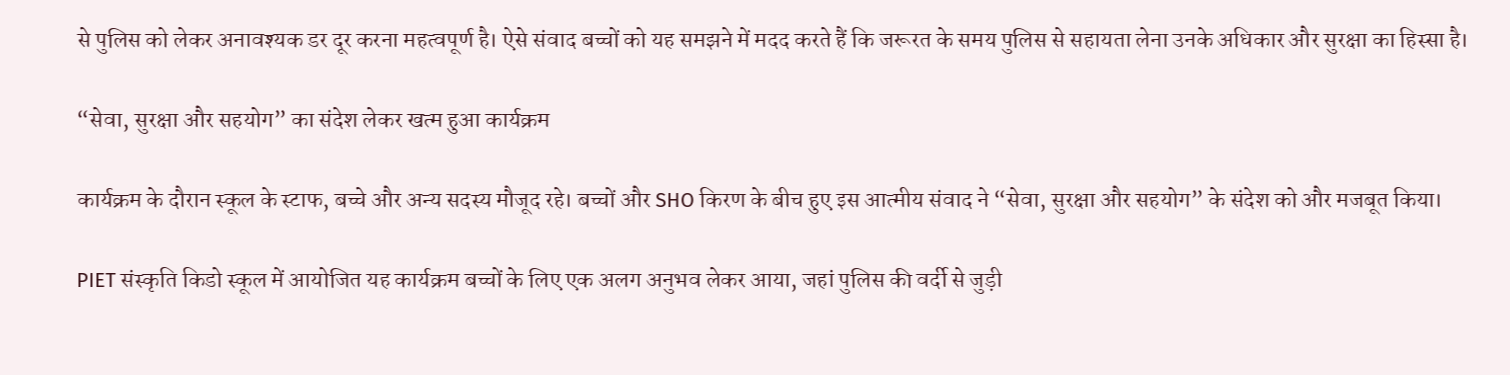से पुलिस को लेकर अनावश्यक डर दूर करना महत्वपूर्ण है। ऐसे संवाद बच्चों को यह समझने में मदद करते हैं कि जरूरत के समय पुलिस से सहायता लेना उनके अधिकार और सुरक्षा का हिस्सा है।

“सेवा, सुरक्षा और सहयोग” का संदेश लेकर खत्म हुआ कार्यक्रम

कार्यक्रम के दौरान स्कूल के स्टाफ, बच्चे और अन्य सदस्य मौजूद रहे। बच्चों और SHO किरण के बीच हुए इस आत्मीय संवाद ने “सेवा, सुरक्षा और सहयोग” के संदेश को और मजबूत किया।

PIET संस्कृति किडो स्कूल में आयोजित यह कार्यक्रम बच्चों के लिए एक अलग अनुभव लेकर आया, जहां पुलिस की वर्दी से जुड़ी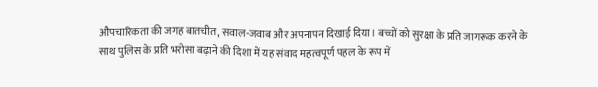औपचारिकता की जगह बातचीत, सवाल-जवाब और अपनापन दिखाई दिया। बच्चों को सुरक्षा के प्रति जागरूक करने के साथ पुलिस के प्रति भरोसा बढ़ाने की दिशा में यह संवाद महत्वपूर्ण पहल के रूप में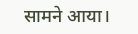सामने आया।